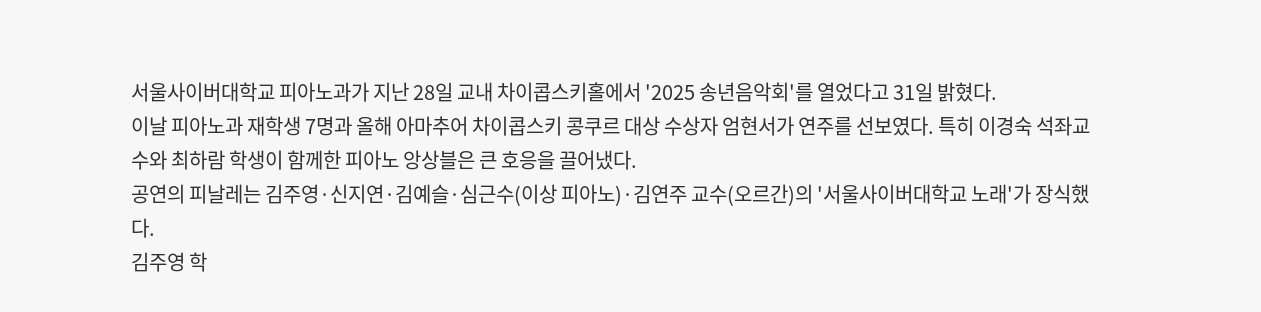서울사이버대학교 피아노과가 지난 28일 교내 차이콥스키홀에서 '2025 송년음악회'를 열었다고 31일 밝혔다.
이날 피아노과 재학생 7명과 올해 아마추어 차이콥스키 콩쿠르 대상 수상자 엄현서가 연주를 선보였다. 특히 이경숙 석좌교수와 최하람 학생이 함께한 피아노 앙상블은 큰 호응을 끌어냈다.
공연의 피날레는 김주영·신지연·김예슬·심근수(이상 피아노)·김연주 교수(오르간)의 '서울사이버대학교 노래'가 장식했다.
김주영 학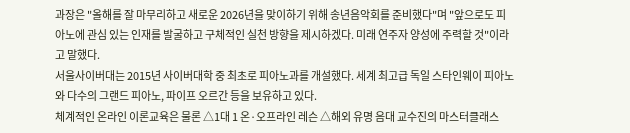과장은 "올해를 잘 마무리하고 새로운 2026년을 맞이하기 위해 송년음악회를 준비했다"며 "앞으로도 피아노에 관심 있는 인재를 발굴하고 구체적인 실천 방향을 제시하겠다. 미래 연주자 양성에 주력할 것"이라고 말했다.
서울사이버대는 2015년 사이버대학 중 최초로 피아노과를 개설했다. 세계 최고급 독일 스타인웨이 피아노와 다수의 그랜드 피아노, 파이프 오르간 등을 보유하고 있다.
체계적인 온라인 이론교육은 물론 △1대 1 온·오프라인 레슨 △해외 유명 음대 교수진의 마스터클래스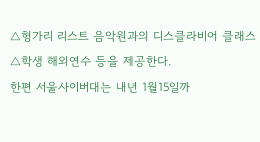△헝가리 리스트 음악원과의 디스클라비어 클래스 △학생 해외연수 등을 제공한다.
한편 서울사이버대는 내년 1월15일까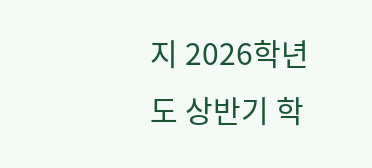지 2026학년도 상반기 학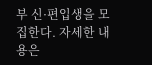부 신·편입생을 모집한다. 자세한 내용은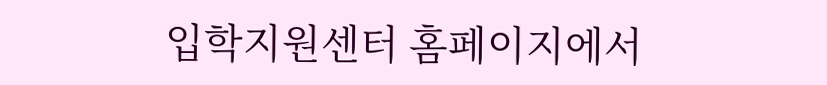입학지원센터 홈페이지에서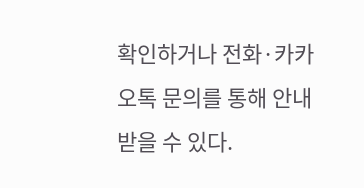확인하거나 전화·카카오톡 문의를 통해 안내받을 수 있다.